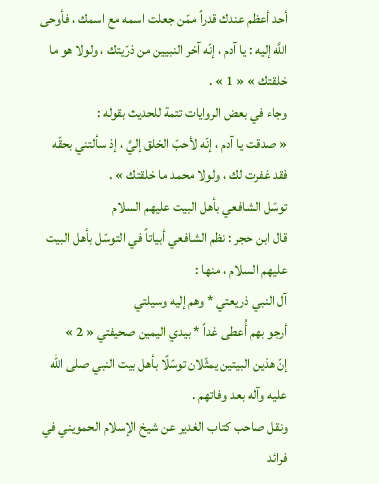أحد أعظم عندك قدراً ممّن جعلت اسمه مع اسمك ، فأوحى اللَّه إليه : يا آدم ، إنّه آخر النبيين من ذرّيتك ، ولولا هو ما خلقتك » « 1 » .
وجاء في بعض الروايات تتمة للحديث بقوله :
« صدقت يا آدم ، إنّه لأحبّ الخلق إليَّ ، إذ سألتني بحقّه فقد غفرت لك ، ولولا محمد ما خلقتك » .
توسّل الشافعي بأهل البيت عليهم السلام
قال ابن حجر : نظم الشافعي أبياتاً في التوسّل بأهل البيت عليهم السلام ، منها :
آل النبي ذريعتي * وهم إليه وسيلتي
أرجو بهم أُعطى غداً * بيدي اليمين صحيفتي « 2 »
إنّ هذين البيتين يمثّلان توسّلًا بأهل بيت النبي صلى الله عليه وآله بعد وفاتهم .
ونقل صاحب كتاب الغدير عن شيخ الإسلام الحمويني في فرائد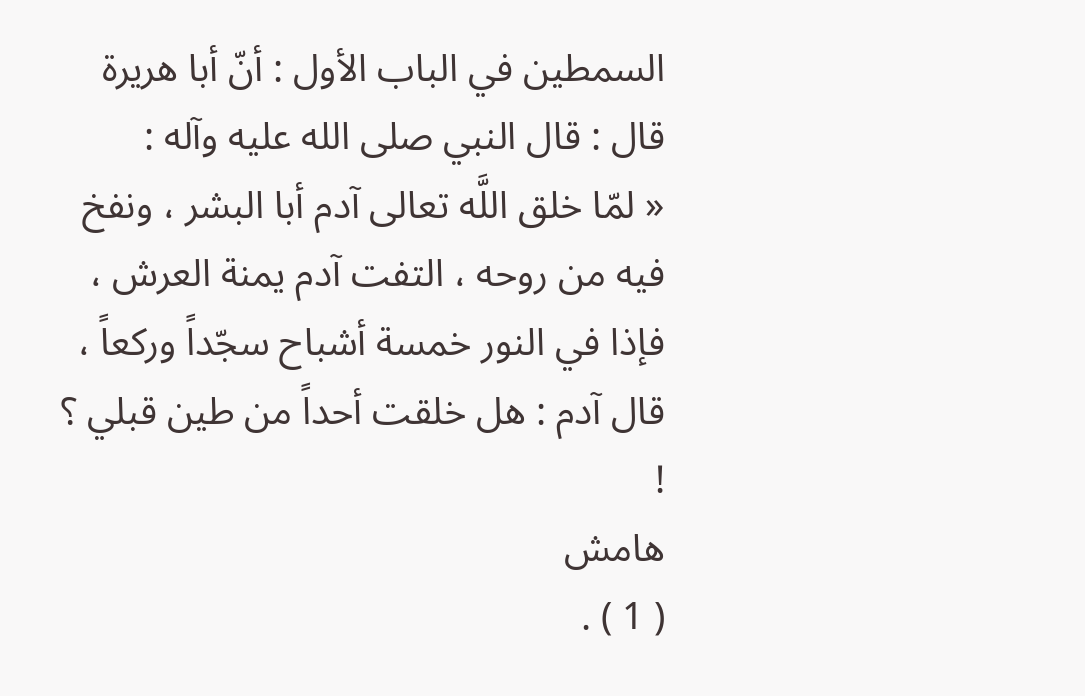السمطين في الباب الأول : أنّ أبا هريرة قال : قال النبي صلى الله عليه وآله :
« لمّا خلق اللَّه تعالى آدم أبا البشر ، ونفخ فيه من روحه ، التفت آدم يمنة العرش ، فإذا في النور خمسة أشباح سجّداً وركعاً ، قال آدم : هل خلقت أحداً من طين قبلي ؟ !
هامش
( 1 ) .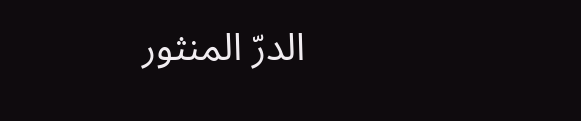الدرّ المنثور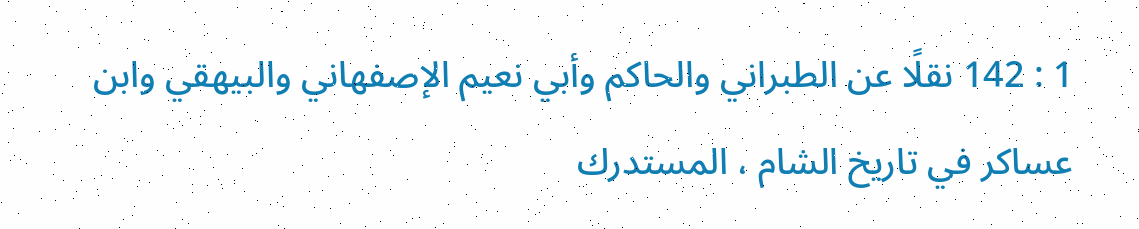1 : 142 نقلًا عن الطبراني والحاكم وأبي نعيم الإصفهاني والبيهقي وابن عساكر في تاريخ الشام ، المستدرك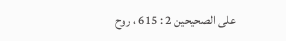على الصحيحين 2 : 615 ، روح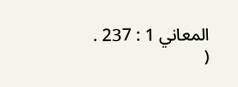المعاني 1 : 237 .
(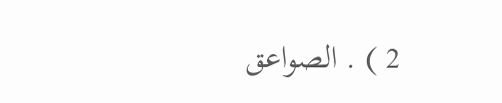2 ) . الصواعق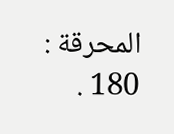المحرقة : 180 .